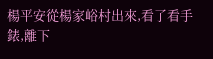楊平安從楊家峪村出來,看了看手錶,離下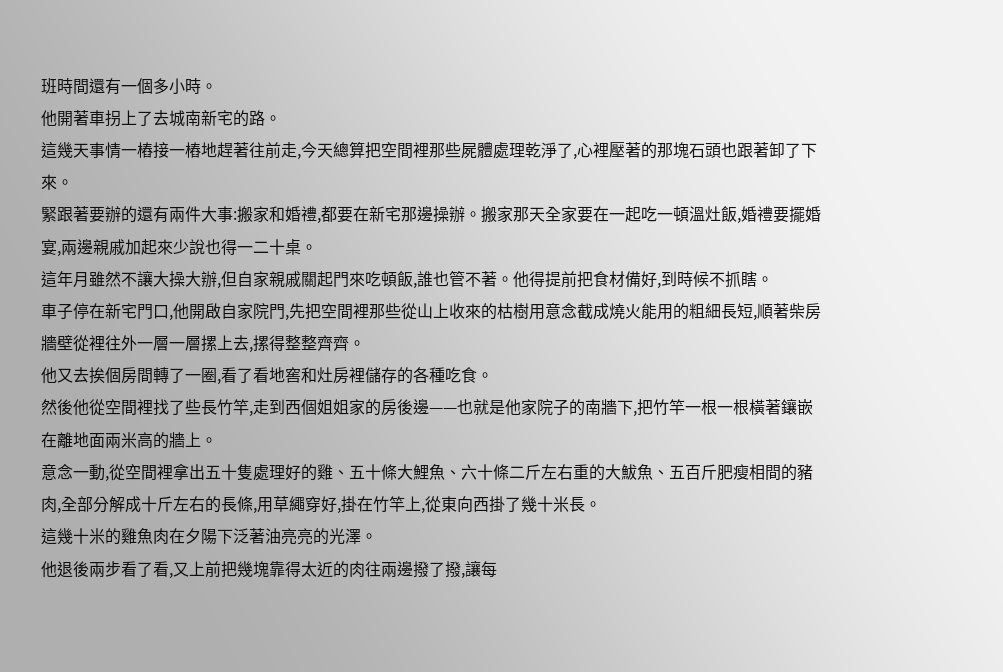班時間還有一個多小時。
他開著車拐上了去城南新宅的路。
這幾天事情一樁接一樁地趕著往前走,今天總算把空間裡那些屍體處理乾淨了,心裡壓著的那塊石頭也跟著卸了下來。
緊跟著要辦的還有兩件大事:搬家和婚禮,都要在新宅那邊操辦。搬家那天全家要在一起吃一頓溫灶飯,婚禮要擺婚宴,兩邊親戚加起來少說也得一二十桌。
這年月雖然不讓大操大辦,但自家親戚關起門來吃頓飯,誰也管不著。他得提前把食材備好,到時候不抓瞎。
車子停在新宅門口,他開啟自家院門,先把空間裡那些從山上收來的枯樹用意念截成燒火能用的粗細長短,順著柴房牆壁從裡往外一層一層摞上去,摞得整整齊齊。
他又去挨個房間轉了一圈,看了看地窖和灶房裡儲存的各種吃食。
然後他從空間裡找了些長竹竿,走到西個姐姐家的房後邊——也就是他家院子的南牆下,把竹竿一根一根橫著鑲嵌在離地面兩米高的牆上。
意念一動,從空間裡拿出五十隻處理好的雞、五十條大鯉魚、六十條二斤左右重的大鮁魚、五百斤肥瘦相間的豬肉,全部分解成十斤左右的長條,用草繩穿好,掛在竹竿上,從東向西掛了幾十米長。
這幾十米的雞魚肉在夕陽下泛著油亮亮的光澤。
他退後兩步看了看,又上前把幾塊靠得太近的肉往兩邊撥了撥,讓每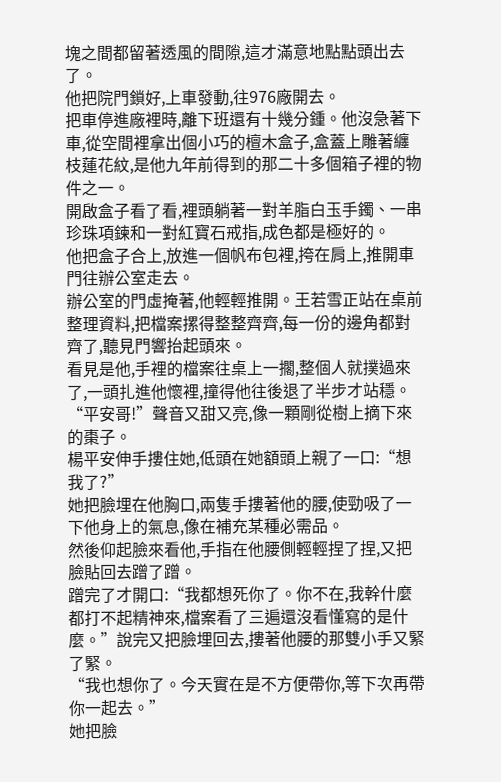塊之間都留著透風的間隙,這才滿意地點點頭出去了。
他把院門鎖好,上車發動,往976廠開去。
把車停進廠裡時,離下班還有十幾分鍾。他沒急著下車,從空間裡拿出個小巧的檀木盒子,盒蓋上雕著纏枝蓮花紋,是他九年前得到的那二十多個箱子裡的物件之一。
開啟盒子看了看,裡頭躺著一對羊脂白玉手鐲、一串珍珠項鍊和一對紅寶石戒指,成色都是極好的。
他把盒子合上,放進一個帆布包裡,挎在肩上,推開車門往辦公室走去。
辦公室的門虛掩著,他輕輕推開。王若雪正站在桌前整理資料,把檔案摞得整整齊齊,每一份的邊角都對齊了,聽見門響抬起頭來。
看見是他,手裡的檔案往桌上一擱,整個人就撲過來了,一頭扎進他懷裡,撞得他往後退了半步才站穩。
“平安哥!”聲音又甜又亮,像一顆剛從樹上摘下來的棗子。
楊平安伸手摟住她,低頭在她額頭上親了一口:“想我了?”
她把臉埋在他胸口,兩隻手摟著他的腰,使勁吸了一下他身上的氣息,像在補充某種必需品。
然後仰起臉來看他,手指在他腰側輕輕捏了捏,又把臉貼回去蹭了蹭。
蹭完了才開口:“我都想死你了。你不在,我幹什麼都打不起精神來,檔案看了三遍還沒看懂寫的是什麼。”說完又把臉埋回去,摟著他腰的那雙小手又緊了緊。
“我也想你了。今天實在是不方便帶你,等下次再帶你一起去。”
她把臉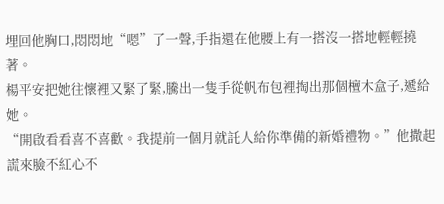埋回他胸口,悶悶地“嗯”了一聲,手指還在他腰上有一搭沒一搭地輕輕撓著。
楊平安把她往懷裡又緊了緊,騰出一隻手從帆布包裡掏出那個檀木盒子,遞給她。
“開啟看看喜不喜歡。我提前一個月就託人給你準備的新婚禮物。”他撒起謊來臉不紅心不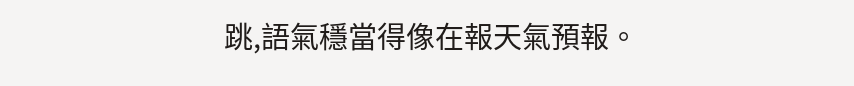跳,語氣穩當得像在報天氣預報。